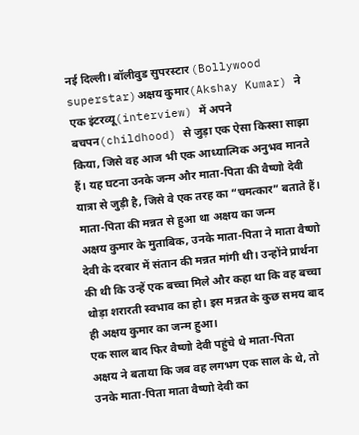नई दिल्ली। बॉलीवुड सुपरस्टार (Bollywood superstar)अक्षय कुमार(Akshay Kumar) ने एक इंटरव्यू(interview) में अपने बचपन(childhood) से जुड़ा एक ऐसा किस्सा साझा किया, जिसे वह आज भी एक आध्यात्मिक अनुभव मानते हैं। यह घटना उनके जन्म और माता-पिता की वैष्णो देवी यात्रा से जुड़ी है, जिसे वे एक तरह का “चमत्कार” बताते हैं।
माता-पिता की मन्नत से हुआ था अक्षय का जन्म
अक्षय कुमार के मुताबिक, उनके माता-पिता ने माता वैष्णो देवी के दरबार में संतान की मन्नत मांगी थी। उन्होंने प्रार्थना की थी कि उन्हें एक बच्चा मिले और कहा था कि वह बच्चा थोड़ा शरारती स्वभाव का हो। इस मन्नत के कुछ समय बाद ही अक्षय कुमार का जन्म हुआ।
एक साल बाद फिर वैष्णो देवी पहुंचे थे माता-पिता
अक्षय ने बताया कि जब वह लगभग एक साल के थे, तो उनके माता-पिता माता वैष्णो देवी का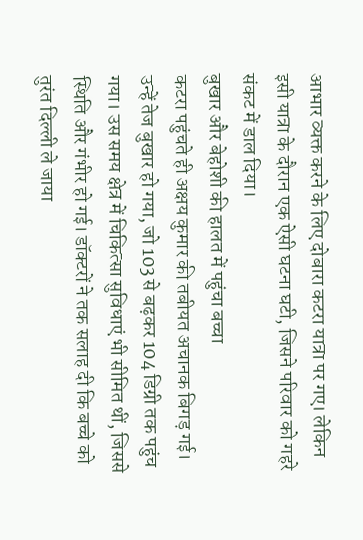आभार व्यक्त करने के लिए दोबारा कटरा यात्रा पर गए। लेकिन इसी यात्रा के दौरान एक ऐसी घटना घटी, जिसने परिवार को गहरे संकट में डाल दिया।
बुखार और बेहोशी की हालत में पहुंचा बच्चा
कटरा पहुंचते ही अक्षय कुमार की तबीयत अचानक बिगड़ गई। उन्हें तेज बुखार हो गया, जो 103 से बढ़कर 104 डिग्री तक पहुंच गया। उस समय क्षेत्र में चिकित्सा सुविधाएं भी सीमित थीं, जिससे स्थिति और गंभीर हो गई। डॉक्टरों ने तक सलाह दी कि बच्चे को तुरंत दिल्ली ले जाया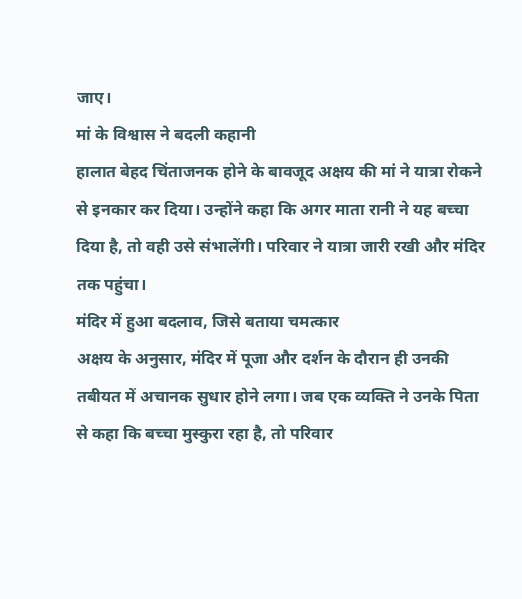जाए।
मां के विश्वास ने बदली कहानी
हालात बेहद चिंताजनक होने के बावजूद अक्षय की मां ने यात्रा रोकने से इनकार कर दिया। उन्होंने कहा कि अगर माता रानी ने यह बच्चा दिया है, तो वही उसे संभालेंगी। परिवार ने यात्रा जारी रखी और मंदिर तक पहुंचा।
मंदिर में हुआ बदलाव, जिसे बताया चमत्कार
अक्षय के अनुसार, मंदिर में पूजा और दर्शन के दौरान ही उनकी तबीयत में अचानक सुधार होने लगा। जब एक व्यक्ति ने उनके पिता से कहा कि बच्चा मुस्कुरा रहा है, तो परिवार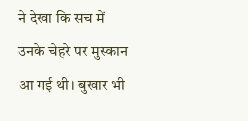ने देखा कि सच में उनके चेहरे पर मुस्कान आ गई थी। बुखार भी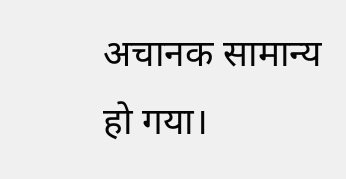अचानक सामान्य हो गया।